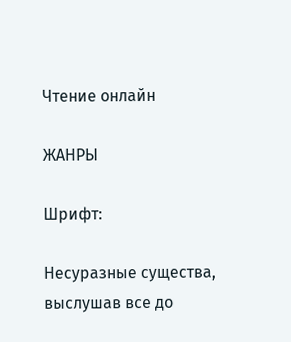Чтение онлайн

ЖАНРЫ

Шрифт:

Несуразные существа, выслушав все до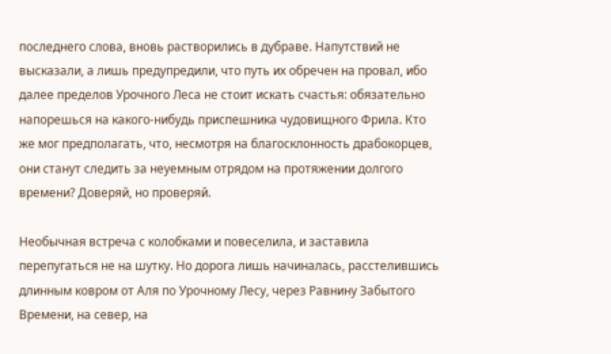последнего слова, вновь растворились в дубраве. Напутствий не высказали, а лишь предупредили, что путь их обречен на провал, ибо далее пределов Урочного Леса не стоит искать счастья: обязательно напорешься на какого-нибудь приспешника чудовищного Фрила. Кто же мог предполагать, что, несмотря на благосклонность драбокорцев, они станут следить за неуемным отрядом на протяжении долгого времени? Доверяй, но проверяй.

Необычная встреча с колобками и повеселила, и заставила перепугаться не на шутку. Но дорога лишь начиналась, расстелившись длинным ковром от Аля по Урочному Лесу, через Равнину Забытого Времени, на север, на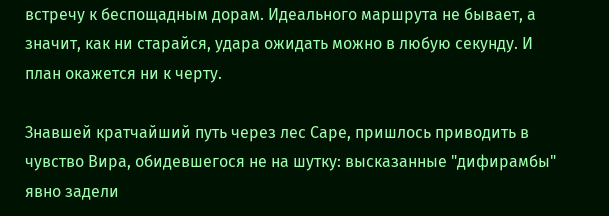встречу к беспощадным дорам. Идеального маршрута не бывает, а значит, как ни старайся, удара ожидать можно в любую секунду. И план окажется ни к черту.

Знавшей кратчайший путь через лес Саре, пришлось приводить в чувство Вира, обидевшегося не на шутку: высказанные "дифирамбы" явно задели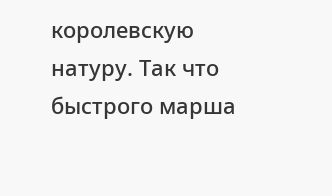королевскую натуру. Так что быстрого марша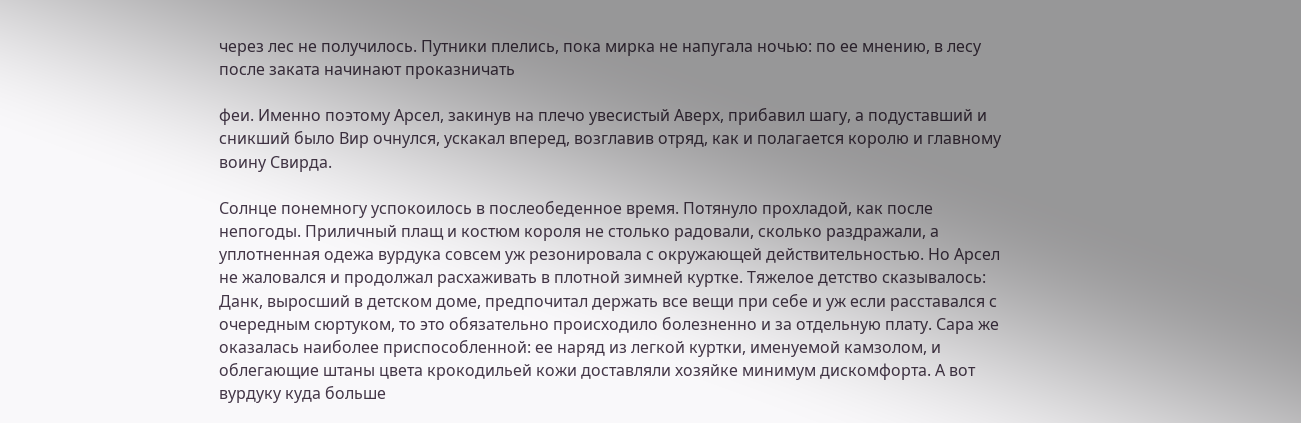через лес не получилось. Путники плелись, пока мирка не напугала ночью: по ее мнению, в лесу после заката начинают проказничать

феи. Именно поэтому Арсел, закинув на плечо увесистый Аверх, прибавил шагу, а подуставший и сникший было Вир очнулся, ускакал вперед, возглавив отряд, как и полагается королю и главному воину Свирда.

Солнце понемногу успокоилось в послеобеденное время. Потянуло прохладой, как после непогоды. Приличный плащ и костюм короля не столько радовали, сколько раздражали, а уплотненная одежа вурдука совсем уж резонировала с окружающей действительностью. Но Арсел не жаловался и продолжал расхаживать в плотной зимней куртке. Тяжелое детство сказывалось: Данк, выросший в детском доме, предпочитал держать все вещи при себе и уж если расставался с очередным сюртуком, то это обязательно происходило болезненно и за отдельную плату. Сара же оказалась наиболее приспособленной: ее наряд из легкой куртки, именуемой камзолом, и облегающие штаны цвета крокодильей кожи доставляли хозяйке минимум дискомфорта. А вот вурдуку куда больше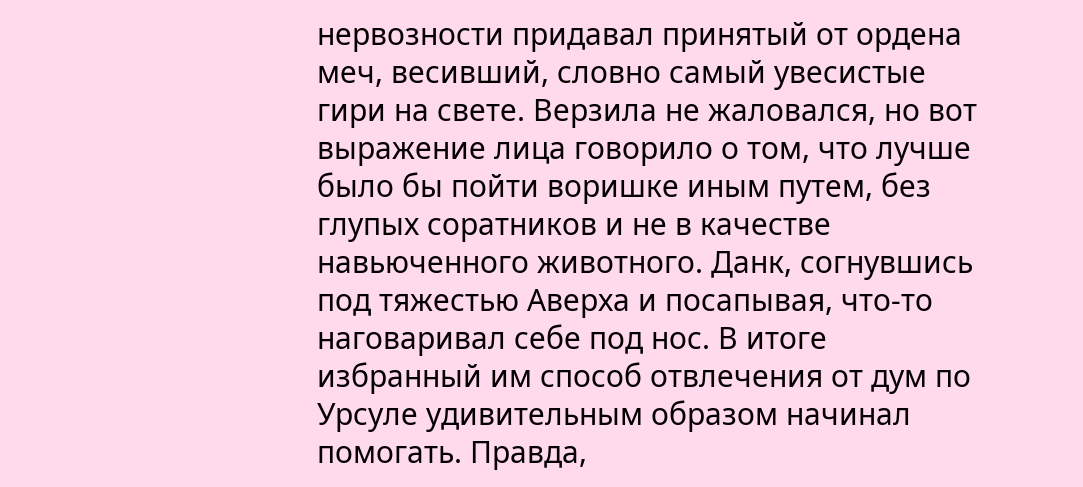нервозности придавал принятый от ордена меч, весивший, словно самый увесистые гири на свете. Верзила не жаловался, но вот выражение лица говорило о том, что лучше было бы пойти воришке иным путем, без глупых соратников и не в качестве навьюченного животного. Данк, согнувшись под тяжестью Аверха и посапывая, что-то наговаривал себе под нос. В итоге избранный им способ отвлечения от дум по Урсуле удивительным образом начинал помогать. Правда,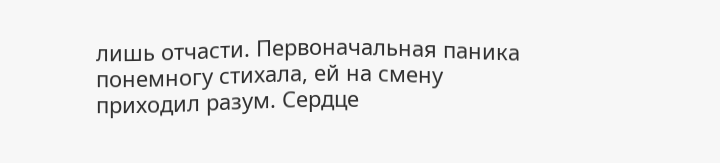лишь отчасти. Первоначальная паника понемногу стихала, ей на смену приходил разум. Сердце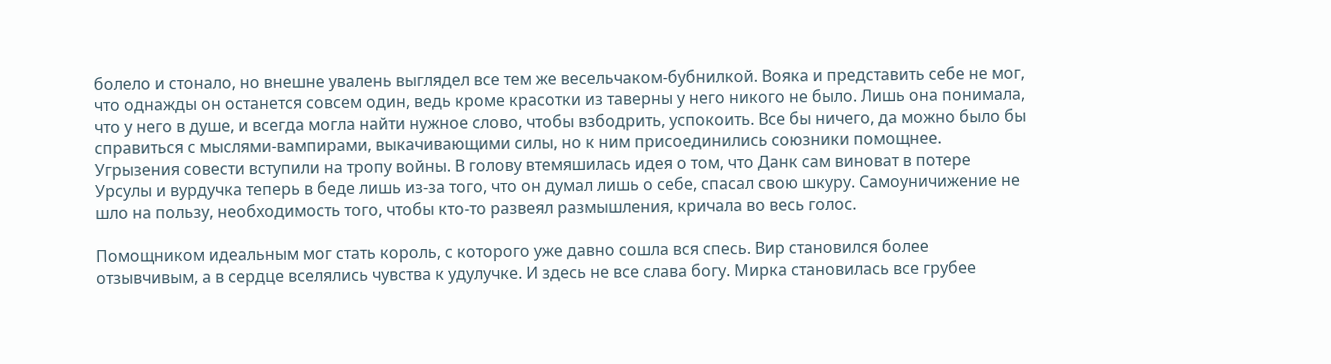болело и стонало, но внешне увалень выглядел все тем же весельчаком-бубнилкой. Вояка и представить себе не мог, что однажды он останется совсем один, ведь кроме красотки из таверны у него никого не было. Лишь она понимала, что у него в душе, и всегда могла найти нужное слово, чтобы взбодрить, успокоить. Все бы ничего, да можно было бы справиться с мыслями-вампирами, выкачивающими силы, но к ним присоединились союзники помощнее. Угрызения совести вступили на тропу войны. В голову втемяшилась идея о том, что Данк сам виноват в потере Урсулы и вурдучка теперь в беде лишь из-за того, что он думал лишь о себе, спасал свою шкуру. Самоуничижение не шло на пользу, необходимость того, чтобы кто-то развеял размышления, кричала во весь голос.

Помощником идеальным мог стать король, с которого уже давно сошла вся спесь. Вир становился более отзывчивым, а в сердце вселялись чувства к удулучке. И здесь не все слава богу. Мирка становилась все грубее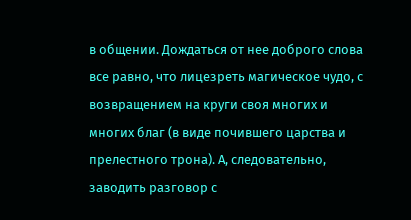в общении. Дождаться от нее доброго слова все равно, что лицезреть магическое чудо, с возвращением на круги своя многих и многих благ (в виде почившего царства и прелестного трона). А, следовательно, заводить разговор с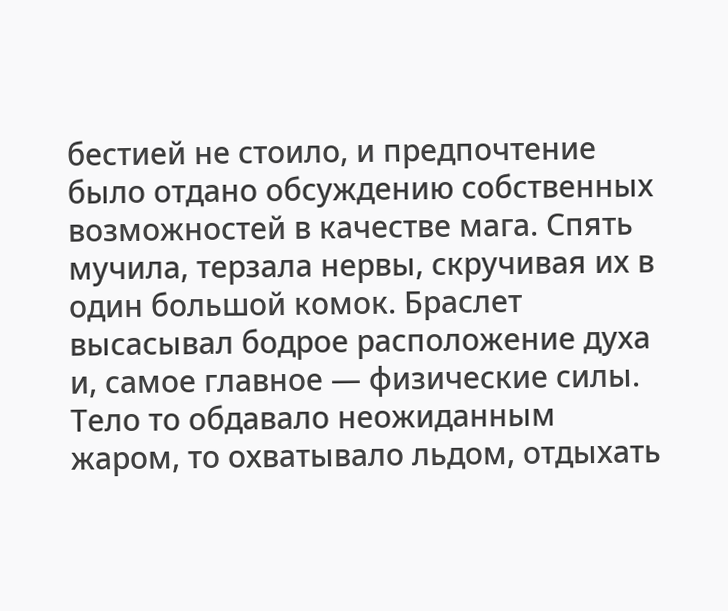бестией не стоило, и предпочтение было отдано обсуждению собственных возможностей в качестве мага. Спять мучила, терзала нервы, скручивая их в один большой комок. Браслет высасывал бодрое расположение духа и, самое главное — физические силы. Тело то обдавало неожиданным жаром, то охватывало льдом, отдыхать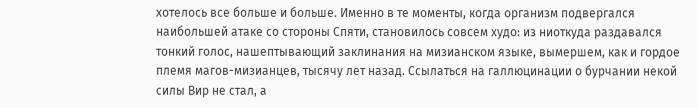хотелось все больше и больше. Именно в те моменты, когда организм подвергался наибольшей атаке со стороны Спяти, становилось совсем худо: из ниоткуда раздавался тонкий голос, нашептывающий заклинания на мизианском языке, вымершем, как и гордое племя магов-мизианцев, тысячу лет назад. Ссылаться на галлюцинации о бурчании некой силы Вир не стал, а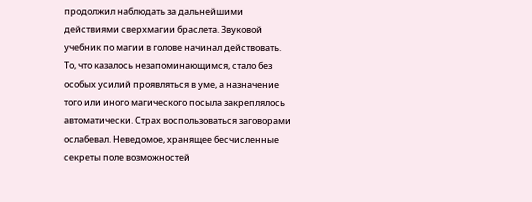продолжил наблюдать за дальнейшими действиями сверхмагии браслета. Звуковой учебник по магии в голове начинал действовать. То, что казалось незапоминающимся, стало без особых усилий проявляться в уме, а назначение того или иного магического посыла закреплялось автоматически. Страх воспользоваться заговорами ослабевал. Неведомое, хранящее бесчисленные секреты поле возможностей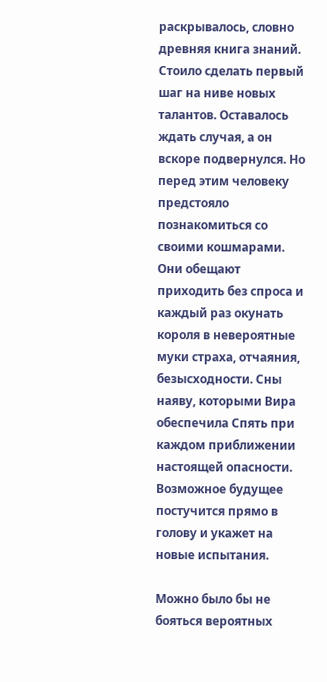раскрывалось, словно древняя книга знаний. Стоило сделать первый шаг на ниве новых талантов. Оставалось ждать случая, а он вскоре подвернулся. Но перед этим человеку предстояло познакомиться со своими кошмарами. Они обещают приходить без спроса и каждый раз окунать короля в невероятные муки страха, отчаяния, безысходности. Сны наяву, которыми Вира обеспечила Спять при каждом приближении настоящей опасности. Возможное будущее постучится прямо в голову и укажет на новые испытания.

Можно было бы не бояться вероятных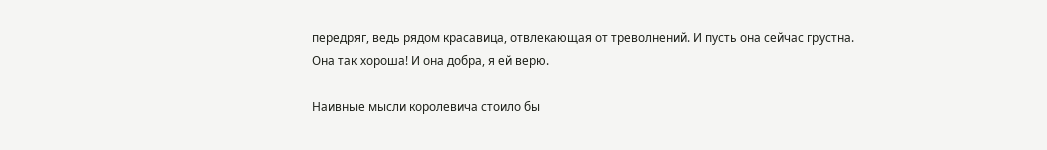передряг, ведь рядом красавица, отвлекающая от треволнений. И пусть она сейчас грустна. Она так хороша! И она добра, я ей верю.

Наивные мысли королевича стоило бы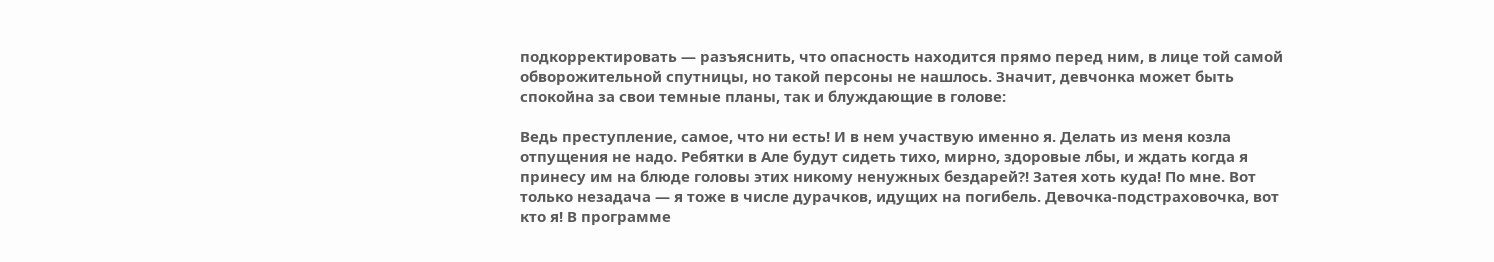подкорректировать — разъяснить, что опасность находится прямо перед ним, в лице той самой обворожительной спутницы, но такой персоны не нашлось. Значит, девчонка может быть спокойна за свои темные планы, так и блуждающие в голове:

Ведь преступление, самое, что ни есть! И в нем участвую именно я. Делать из меня козла отпущения не надо. Ребятки в Але будут сидеть тихо, мирно, здоровые лбы, и ждать когда я принесу им на блюде головы этих никому ненужных бездарей?! Затея хоть куда! По мне. Вот только незадача — я тоже в числе дурачков, идущих на погибель. Девочка-подстраховочка, вот кто я! В программе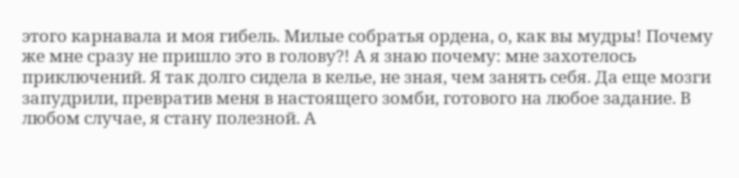этого карнавала и моя гибель. Милые собратья ордена, о, как вы мудры! Почему же мне сразу не пришло это в голову?! А я знаю почему: мне захотелось приключений. Я так долго сидела в келье, не зная, чем занять себя. Да еще мозги запудрили, превратив меня в настоящего зомби, готового на любое задание. В любом случае, я стану полезной. А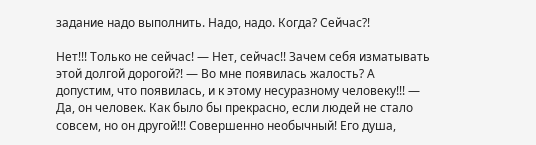задание надо выполнить. Надо, надо. Когда? Сейчас?!

Нет!!! Только не сейчас! — Нет, сейчас!! Зачем себя изматывать этой долгой дорогой?! — Во мне появилась жалость? А допустим, что появилась, и к этому несуразному человеку!!! — Да, он человек. Как было бы прекрасно, если людей не стало совсем, но он другой!!! Совершенно необычный! Его душа,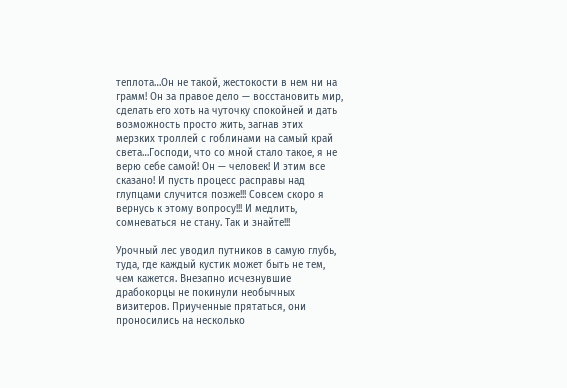теплота…Он не такой, жестокости в нем ни на грамм! Он за правое дело — восстановить мир, сделать его хоть на чуточку спокойней и дать возможность просто жить, загнав этих мерзких троллей с гоблинами на самый край света…Господи, что со мной стало такое, я не верю себе самой! Он — человек! И этим все сказано! И пусть процесс расправы над глупцами случится позже!!! Совсем скоро я вернусь к этому вопросу!!! И медлить, сомневаться не стану. Так и знайте!!!

Урочный лес уводил путников в самую глубь, туда, где каждый кустик может быть не тем, чем кажется. Внезапно исчезнувшие драбокорцы не покинули необычных визитеров. Приученные прятаться, они проносились на несколько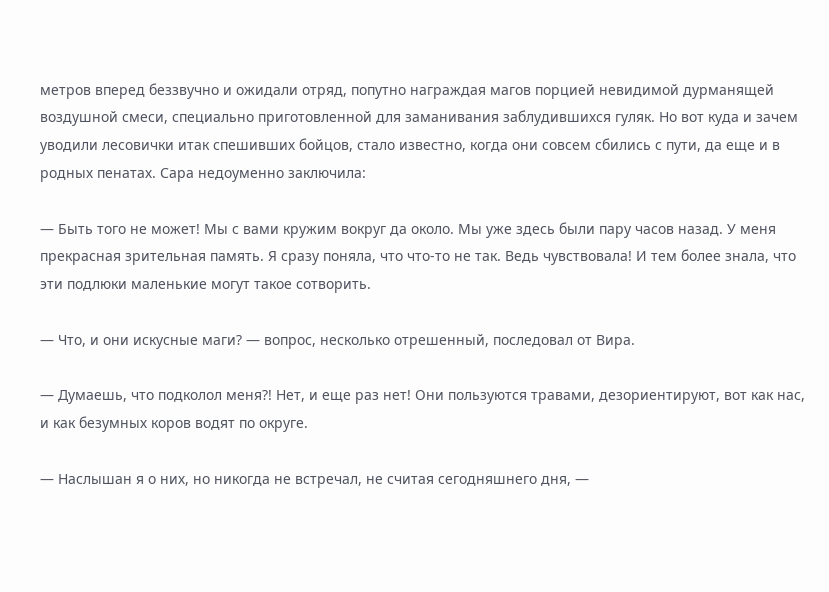метров вперед беззвучно и ожидали отряд, попутно награждая магов порцией невидимой дурманящей воздушной смеси, специально приготовленной для заманивания заблудившихся гуляк. Но вот куда и зачем уводили лесовички итак спешивших бойцов, стало известно, когда они совсем сбились с пути, да еще и в родных пенатах. Сара недоуменно заключила:

— Быть того не может! Мы с вами кружим вокруг да около. Мы уже здесь были пару часов назад. У меня прекрасная зрительная память. Я сразу поняла, что что-то не так. Ведь чувствовала! И тем более знала, что эти подлюки маленькие могут такое сотворить.

— Что, и они искусные маги? — вопрос, несколько отрешенный, последовал от Вира.

— Думаешь, что подколол меня?! Нет, и еще раз нет! Они пользуются травами, дезориентируют, вот как нас, и как безумных коров водят по округе.

— Наслышан я о них, но никогда не встречал, не считая сегодняшнего дня, —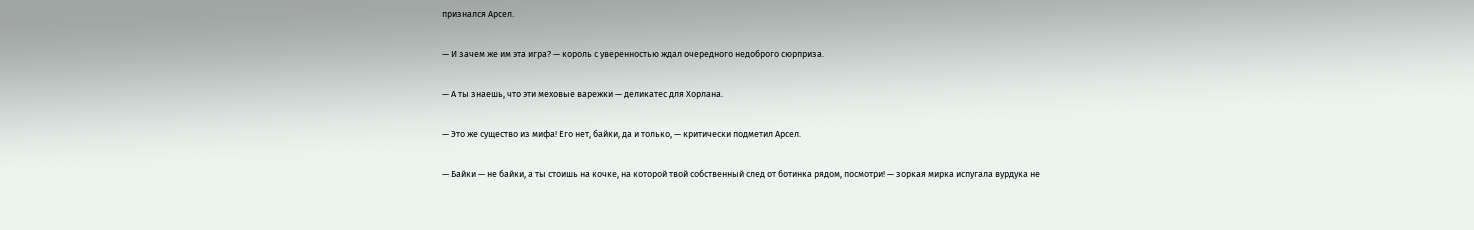признался Арсел.

— И зачем же им эта игра? — король с уверенностью ждал очередного недоброго сюрприза.

— А ты знаешь, что эти меховые варежки — деликатес для Хорлана.

— Это же существо из мифа! Его нет, байки, да и только, — критически подметил Арсел.

— Байки — не байки, а ты стоишь на кочке, на которой твой собственный след от ботинка рядом, посмотри! — зоркая мирка испугала вурдука не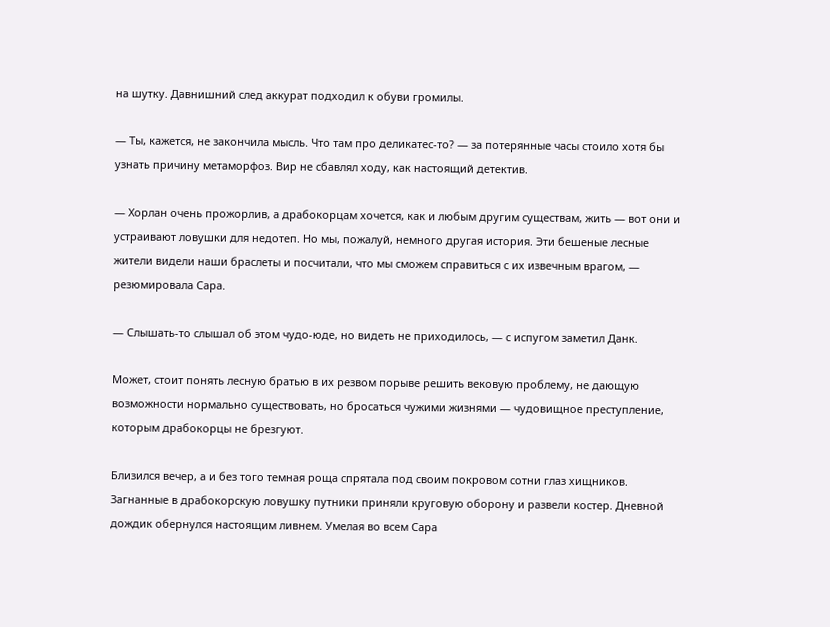на шутку. Давнишний след аккурат подходил к обуви громилы.

— Ты, кажется, не закончила мысль. Что там про деликатес-то? — за потерянные часы стоило хотя бы узнать причину метаморфоз. Вир не сбавлял ходу, как настоящий детектив.

— Хорлан очень прожорлив, а драбокорцам хочется, как и любым другим существам, жить — вот они и устраивают ловушки для недотеп. Но мы, пожалуй, немного другая история. Эти бешеные лесные жители видели наши браслеты и посчитали, что мы сможем справиться с их извечным врагом, — резюмировала Сара.

— Слышать-то слышал об этом чудо-юде, но видеть не приходилось, — с испугом заметил Данк.

Может, стоит понять лесную братью в их резвом порыве решить вековую проблему, не дающую возможности нормально существовать, но бросаться чужими жизнями — чудовищное преступление, которым драбокорцы не брезгуют.

Близился вечер, а и без того темная роща спрятала под своим покровом сотни глаз хищников. Загнанные в драбокорскую ловушку путники приняли круговую оборону и развели костер. Дневной дождик обернулся настоящим ливнем. Умелая во всем Сара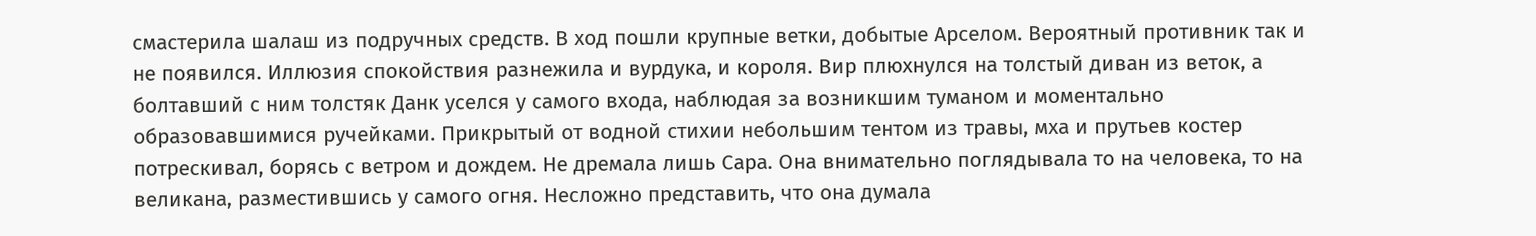смастерила шалаш из подручных средств. В ход пошли крупные ветки, добытые Арселом. Вероятный противник так и не появился. Иллюзия спокойствия разнежила и вурдука, и короля. Вир плюхнулся на толстый диван из веток, а болтавший с ним толстяк Данк уселся у самого входа, наблюдая за возникшим туманом и моментально образовавшимися ручейками. Прикрытый от водной стихии небольшим тентом из травы, мха и прутьев костер потрескивал, борясь с ветром и дождем. Не дремала лишь Сара. Она внимательно поглядывала то на человека, то на великана, разместившись у самого огня. Несложно представить, что она думала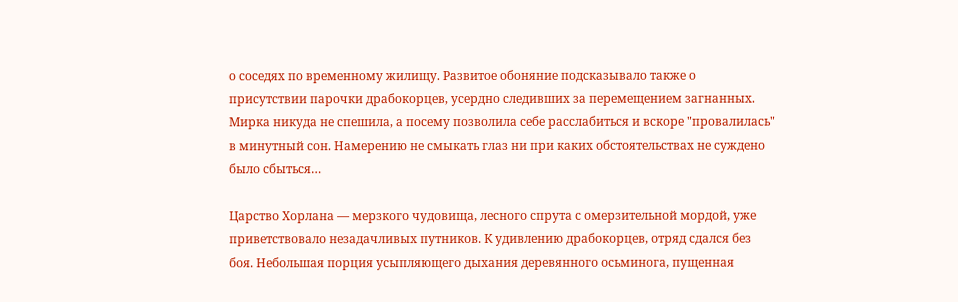о соседях по временному жилищу. Развитое обоняние подсказывало также о присутствии парочки драбокорцев, усердно следивших за перемещением загнанных. Мирка никуда не спешила, а посему позволила себе расслабиться и вскоре "провалилась" в минутный сон. Намерению не смыкать глаз ни при каких обстоятельствах не суждено было сбыться…

Царство Хорлана — мерзкого чудовища, лесного спрута с омерзительной мордой, уже приветствовало незадачливых путников. К удивлению драбокорцев, отряд сдался без боя. Небольшая порция усыпляющего дыхания деревянного осьминога, пущенная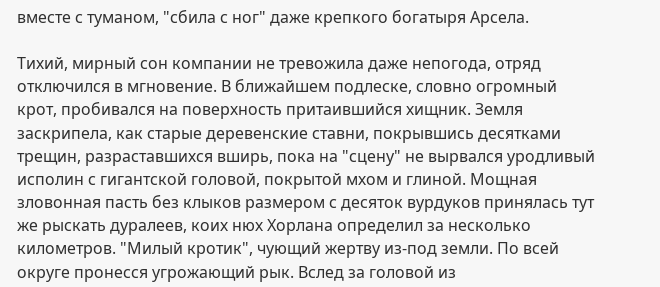вместе с туманом, "сбила с ног" даже крепкого богатыря Арсела.

Тихий, мирный сон компании не тревожила даже непогода, отряд отключился в мгновение. В ближайшем подлеске, словно огромный крот, пробивался на поверхность притаившийся хищник. Земля заскрипела, как старые деревенские ставни, покрывшись десятками трещин, разраставшихся вширь, пока на "сцену" не вырвался уродливый исполин с гигантской головой, покрытой мхом и глиной. Мощная зловонная пасть без клыков размером с десяток вурдуков принялась тут же рыскать дуралеев, коих нюх Хорлана определил за несколько километров. "Милый кротик", чующий жертву из-под земли. По всей округе пронесся угрожающий рык. Вслед за головой из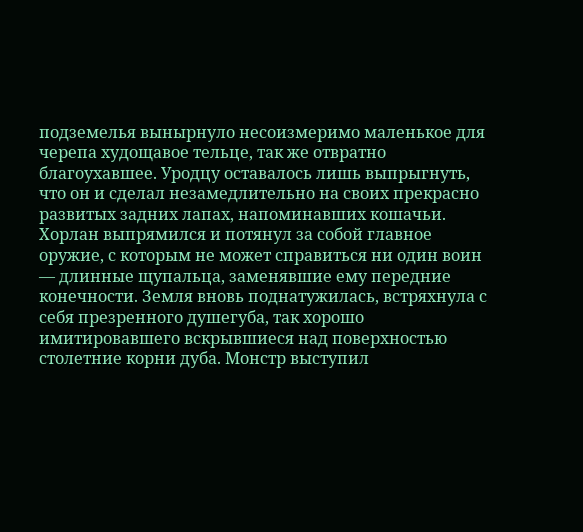подземелья вынырнуло несоизмеримо маленькое для черепа худощавое тельце, так же отвратно благоухавшее. Уродцу оставалось лишь выпрыгнуть, что он и сделал незамедлительно на своих прекрасно развитых задних лапах, напоминавших кошачьи. Хорлан выпрямился и потянул за собой главное оружие, с которым не может справиться ни один воин — длинные щупальца, заменявшие ему передние конечности. Земля вновь поднатужилась, встряхнула с себя презренного душегуба, так хорошо имитировавшего вскрывшиеся над поверхностью столетние корни дуба. Монстр выступил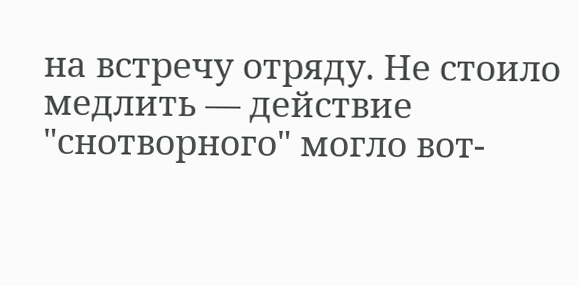на встречу отряду. Не стоило медлить — действие "снотворного" могло вот-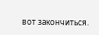вот закончиться.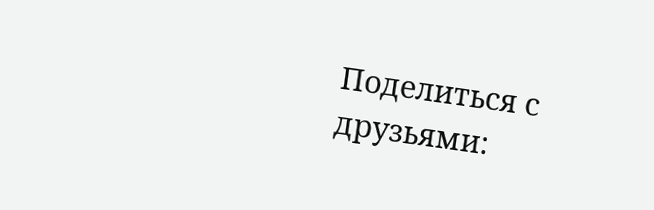Поделиться с друзьями: